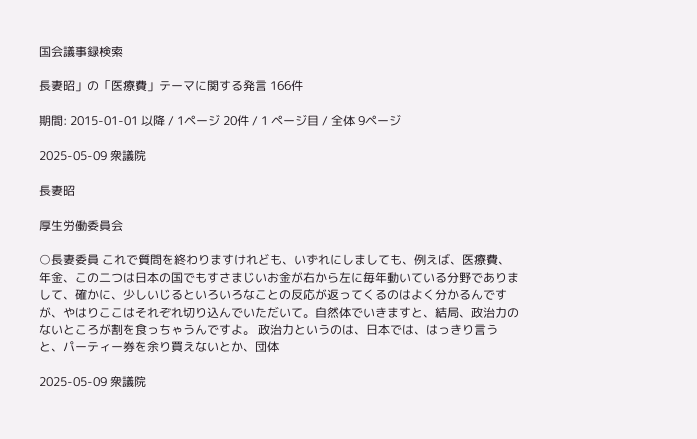国会議事録検索

長妻昭」の「医療費」テーマに関する発言 166件

期間: 2015-01-01 以降 / 1ページ 20件 / 1 ページ目 / 全体 9ページ

2025-05-09 衆議院

長妻昭

厚生労働委員会

○長妻委員 これで質問を終わりますけれども、いずれにしましても、例えば、医療費、年金、この二つは日本の国でもすさまじいお金が右から左に毎年動いている分野でありまして、確かに、少しいじるといろいろなことの反応が返ってくるのはよく分かるんですが、やはりここはそれぞれ切り込んでいただいて。自然体でいきますと、結局、政治力のないところが割を食っちゃうんですよ。 政治力というのは、日本では、はっきり言うと、パーティー券を余り買えないとか、団体

2025-05-09 衆議院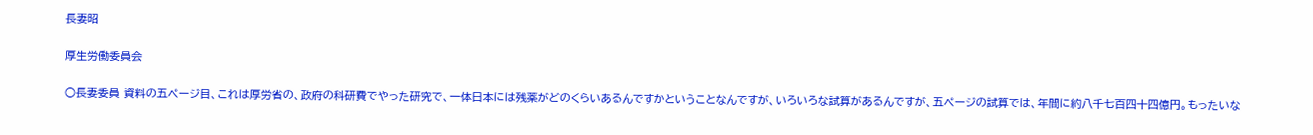長妻昭

厚生労働委員会

○長妻委員 資料の五ページ目、これは厚労省の、政府の科研費でやった研究で、一体日本には残薬がどのくらいあるんですかということなんですが、いろいろな試算があるんですが、五ページの試算では、年間に約八千七百四十四億円。もったいな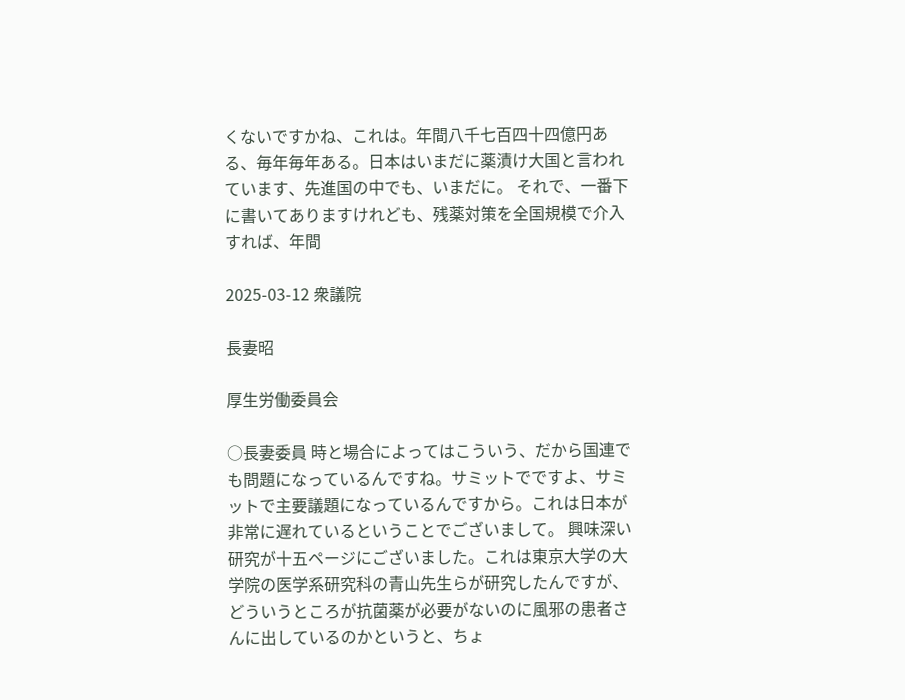くないですかね、これは。年間八千七百四十四億円ある、毎年毎年ある。日本はいまだに薬漬け大国と言われています、先進国の中でも、いまだに。 それで、一番下に書いてありますけれども、残薬対策を全国規模で介入すれば、年間

2025-03-12 衆議院

長妻昭

厚生労働委員会

○長妻委員 時と場合によってはこういう、だから国連でも問題になっているんですね。サミットでですよ、サミットで主要議題になっているんですから。これは日本が非常に遅れているということでございまして。 興味深い研究が十五ページにございました。これは東京大学の大学院の医学系研究科の青山先生らが研究したんですが、どういうところが抗菌薬が必要がないのに風邪の患者さんに出しているのかというと、ちょ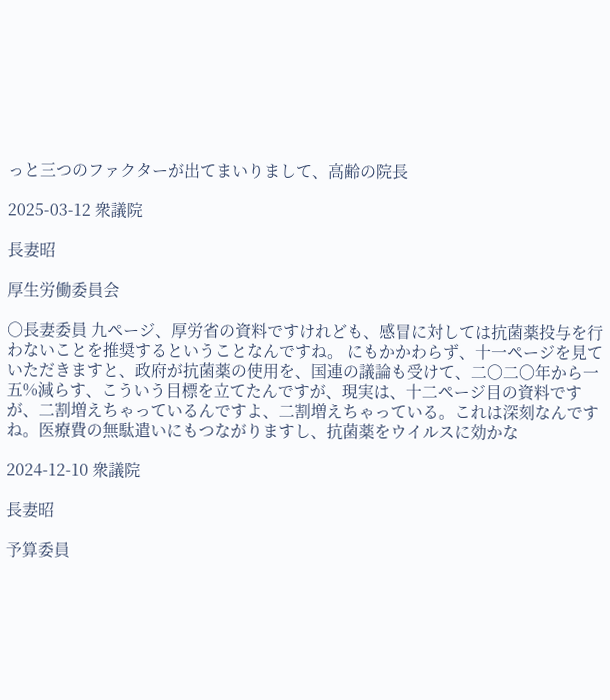っと三つのファクターが出てまいりまして、高齢の院長

2025-03-12 衆議院

長妻昭

厚生労働委員会

○長妻委員 九ページ、厚労省の資料ですけれども、感冒に対しては抗菌薬投与を行わないことを推奨するということなんですね。 にもかかわらず、十一ページを見ていただきますと、政府が抗菌薬の使用を、国連の議論も受けて、二〇二〇年から一五%減らす、こういう目標を立てたんですが、現実は、十二ページ目の資料ですが、二割増えちゃっているんですよ、二割増えちゃっている。これは深刻なんですね。医療費の無駄遣いにもつながりますし、抗菌薬をウイルスに効かな

2024-12-10 衆議院

長妻昭

予算委員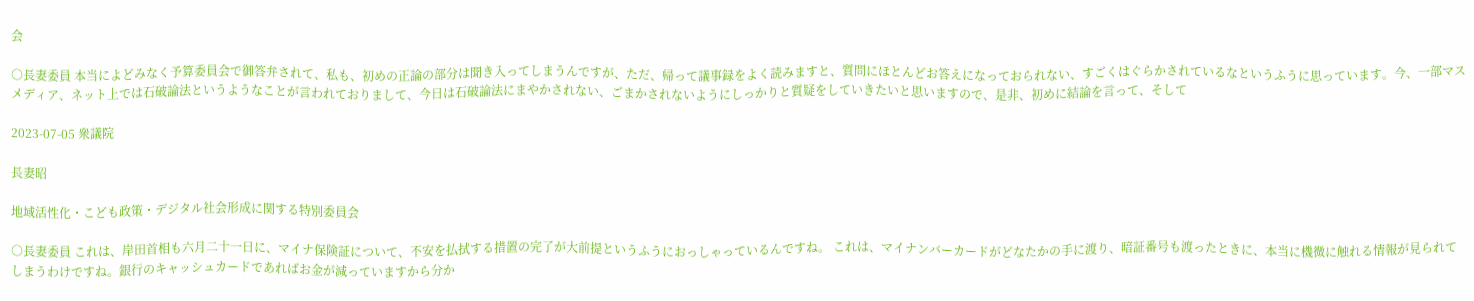会

○長妻委員 本当によどみなく予算委員会で御答弁されて、私も、初めの正論の部分は聞き入ってしまうんですが、ただ、帰って議事録をよく読みますと、質問にほとんどお答えになっておられない、すごくはぐらかされているなというふうに思っています。今、一部マスメディア、ネット上では石破論法というようなことが言われておりまして、今日は石破論法にまやかされない、ごまかされないようにしっかりと質疑をしていきたいと思いますので、是非、初めに結論を言って、そして

2023-07-05 衆議院

長妻昭

地域活性化・こども政策・デジタル社会形成に関する特別委員会

○長妻委員 これは、岸田首相も六月二十一日に、マイナ保険証について、不安を払拭する措置の完了が大前提というふうにおっしゃっているんですね。 これは、マイナンバーカードがどなたかの手に渡り、暗証番号も渡ったときに、本当に機微に触れる情報が見られてしまうわけですね。銀行のキャッシュカードであればお金が減っていますから分か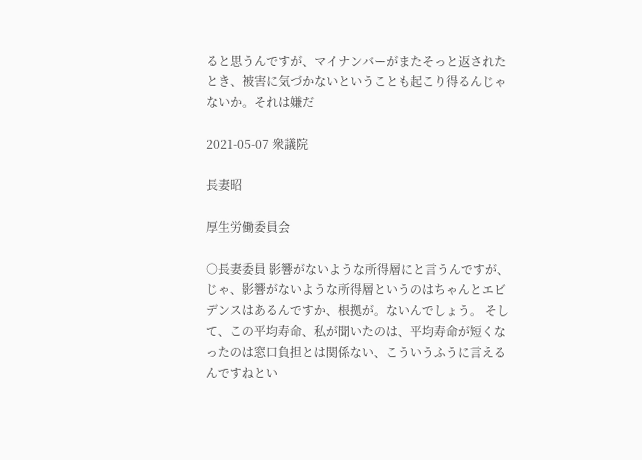ると思うんですが、マイナンバーがまたそっと返されたとき、被害に気づかないということも起こり得るんじゃないか。それは嫌だ

2021-05-07 衆議院

長妻昭

厚生労働委員会

○長妻委員 影響がないような所得層にと言うんですが、じゃ、影響がないような所得層というのはちゃんとエビデンスはあるんですか、根拠が。ないんでしょう。 そして、この平均寿命、私が聞いたのは、平均寿命が短くなったのは窓口負担とは関係ない、こういうふうに言えるんですねとい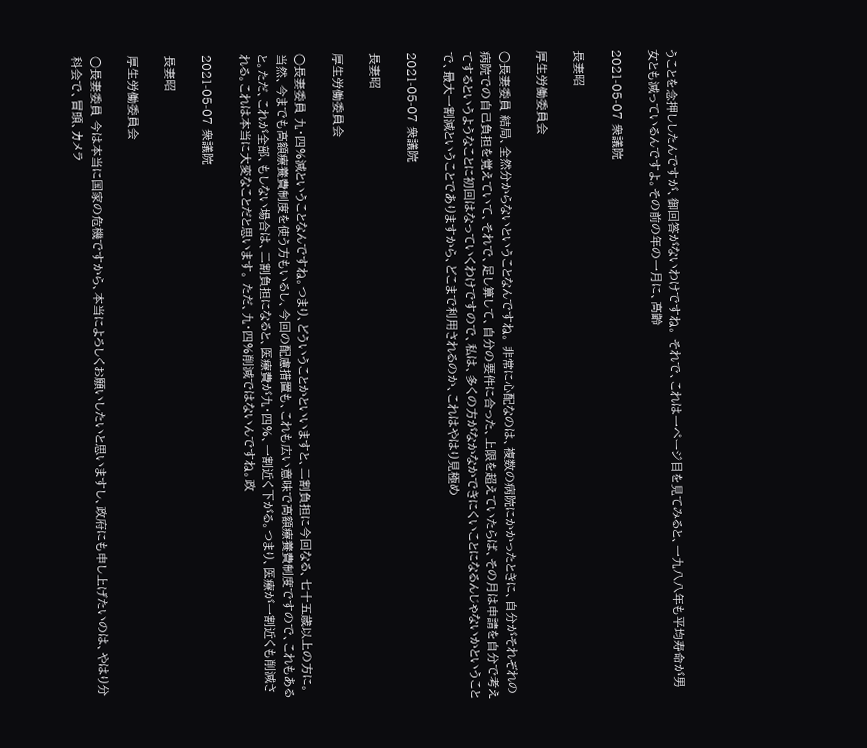うことを念押ししたんですが、御回答がないわけですね。 それで、これは一ページ目を見てみると、一九八八年も平均寿命が男女とも減っているんですよ。その前の年の一月に、高齢

2021-05-07 衆議院

長妻昭

厚生労働委員会

○長妻委員 結局、全然分からないということなんですね。 非常に心配なのは、複数の病院にかかったときに、自分がそれぞれの病院での自己負担を覚えていて、それで、足し算して、自分の要件に合った、上限を超えていたらば、その月は申請を自分で考えてするというようなことに初回はなっていくわけですので、私は、多くの方がなかなかできにくいことになるんじゃないかということで、最大一割減ということでありますから、どこまで利用されるのか、これはやはり見極め

2021-05-07 衆議院

長妻昭

厚生労働委員会

○長妻委員 九・四%減ということなんですね。つまり、どういうことかといいますと、二割負担に今回なる、七十五歳以上の方に。当然、今までも高額療養費制度を使う方もいるし、今回の配慮措置も、これも広い意味で高額療養費制度ですので、これもあると。ただ、これが全部、もしない場合は、二割負担になると、医療費が九・四%、一割近く下がる。つまり、医療が一割近くも削減される。これは本当に大変なことだと思います。 ただ、九・四%削減ではないんですね。政

2021-05-07 衆議院

長妻昭

厚生労働委員会

○長妻委員 今は本当に国家の危機ですから、本当によろしくお願いしたいと思いますし、政府にも申し上げたいのは、やはり分科会で、冒頭、カメラ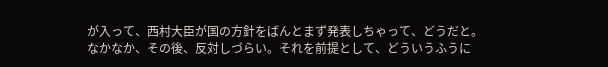が入って、西村大臣が国の方針をばんとまず発表しちゃって、どうだと。なかなか、その後、反対しづらい。それを前提として、どういうふうに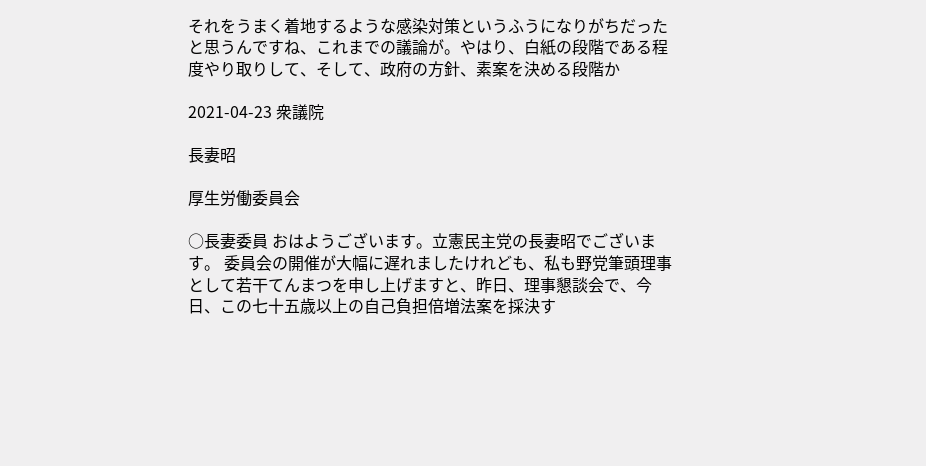それをうまく着地するような感染対策というふうになりがちだったと思うんですね、これまでの議論が。やはり、白紙の段階である程度やり取りして、そして、政府の方針、素案を決める段階か

2021-04-23 衆議院

長妻昭

厚生労働委員会

○長妻委員 おはようございます。立憲民主党の長妻昭でございます。 委員会の開催が大幅に遅れましたけれども、私も野党筆頭理事として若干てんまつを申し上げますと、昨日、理事懇談会で、今日、この七十五歳以上の自己負担倍増法案を採決す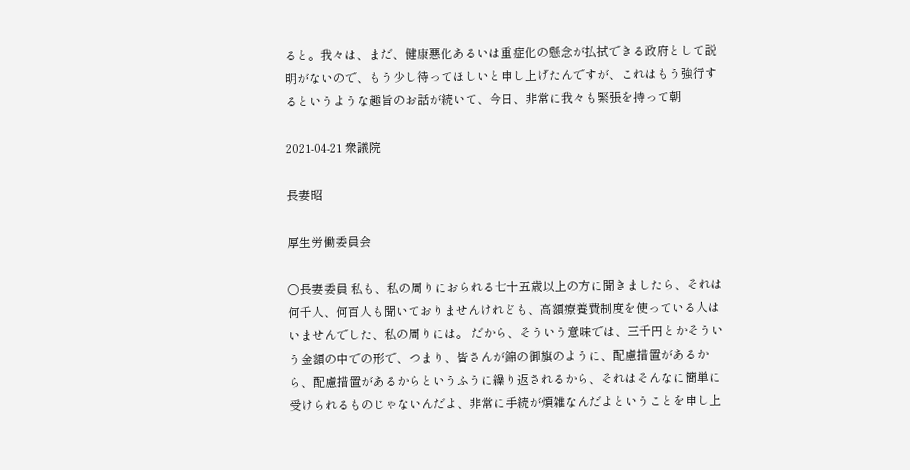ると。我々は、まだ、健康悪化あるいは重症化の懸念が払拭できる政府として説明がないので、もう少し待ってほしいと申し上げたんですが、これはもう強行するというような趣旨のお話が続いて、今日、非常に我々も緊張を持って朝

2021-04-21 衆議院

長妻昭

厚生労働委員会

○長妻委員 私も、私の周りにおられる七十五歳以上の方に聞きましたら、それは何千人、何百人も聞いておりませんけれども、高額療養費制度を使っている人はいませんでした、私の周りには。 だから、そういう意味では、三千円とかそういう金額の中での形で、つまり、皆さんが錦の御旗のように、配慮措置があるから、配慮措置があるからというふうに繰り返されるから、それはそんなに簡単に受けられるものじゃないんだよ、非常に手続が煩雑なんだよということを申し上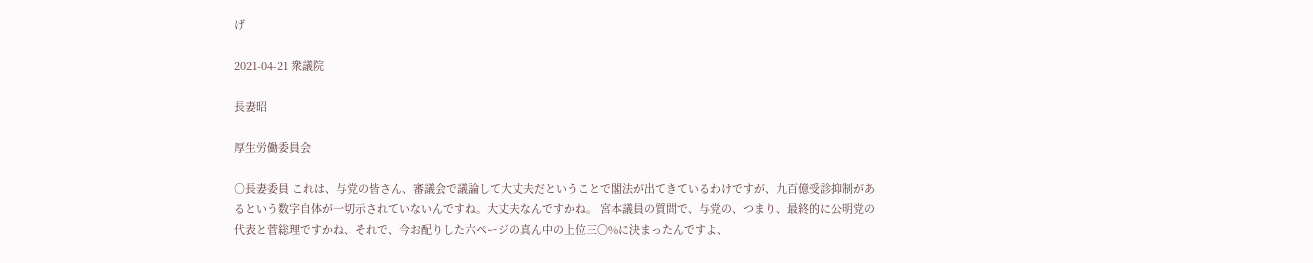げ

2021-04-21 衆議院

長妻昭

厚生労働委員会

○長妻委員 これは、与党の皆さん、審議会で議論して大丈夫だということで閣法が出てきているわけですが、九百億受診抑制があるという数字自体が一切示されていないんですね。大丈夫なんですかね。 宮本議員の質問で、与党の、つまり、最終的に公明党の代表と菅総理ですかね、それで、今お配りした六ページの真ん中の上位三〇%に決まったんですよ、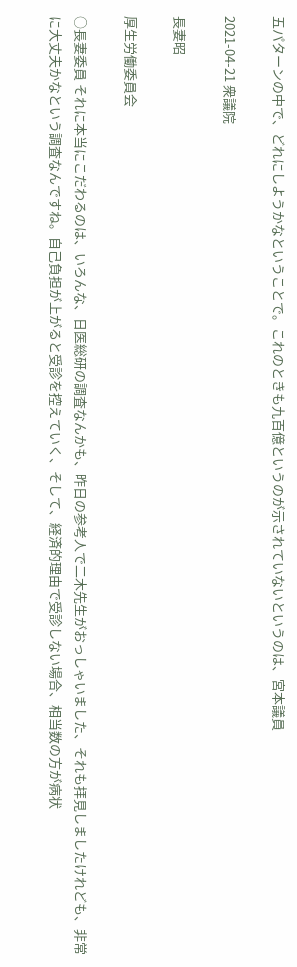五パターンの中で、どれにしようかなということで。これのときも九百億というのが示されていないというのは、宮本議員

2021-04-21 衆議院

長妻昭

厚生労働委員会

○長妻委員 それに本当にこだわるのは、いろんな、日医総研の調査なんかも、昨日の参考人で二木先生がおっしゃいました、それも拝見しましたけれども、非常に大丈夫かなという調査なんですね。自己負担が上がると受診を控えていく、そして、経済的理由で受診しない場合、相当数の方が病状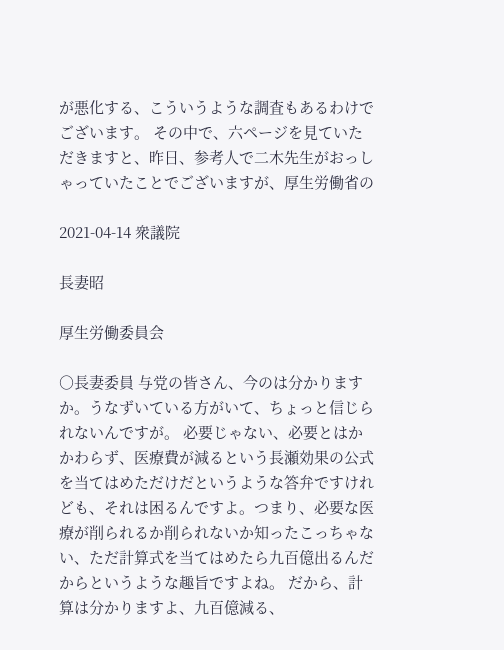が悪化する、こういうような調査もあるわけでございます。 その中で、六ページを見ていただきますと、昨日、参考人で二木先生がおっしゃっていたことでございますが、厚生労働省の

2021-04-14 衆議院

長妻昭

厚生労働委員会

○長妻委員 与党の皆さん、今のは分かりますか。うなずいている方がいて、ちょっと信じられないんですが。 必要じゃない、必要とはかかわらず、医療費が減るという長瀬効果の公式を当てはめただけだというような答弁ですけれども、それは困るんですよ。つまり、必要な医療が削られるか削られないか知ったこっちゃない、ただ計算式を当てはめたら九百億出るんだからというような趣旨ですよね。 だから、計算は分かりますよ、九百億減る、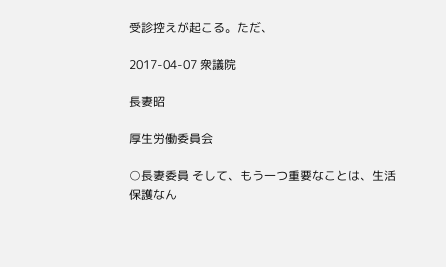受診控えが起こる。ただ、

2017-04-07 衆議院

長妻昭

厚生労働委員会

○長妻委員 そして、もう一つ重要なことは、生活保護なん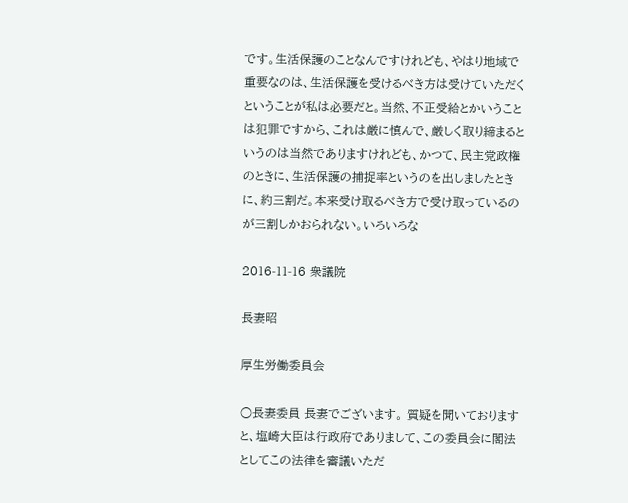です。生活保護のことなんですけれども、やはり地域で重要なのは、生活保護を受けるべき方は受けていただくということが私は必要だと。当然、不正受給とかいうことは犯罪ですから、これは厳に慎んで、厳しく取り締まるというのは当然でありますけれども、かつて、民主党政権のときに、生活保護の捕捉率というのを出しましたときに、約三割だ。本来受け取るべき方で受け取っているのが三割しかおられない。いろいろな

2016-11-16 衆議院

長妻昭

厚生労働委員会

○長妻委員 長妻でございます。 質疑を聞いておりますと、塩崎大臣は行政府でありまして、この委員会に閣法としてこの法律を審議いただ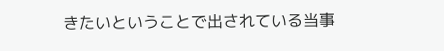きたいということで出されている当事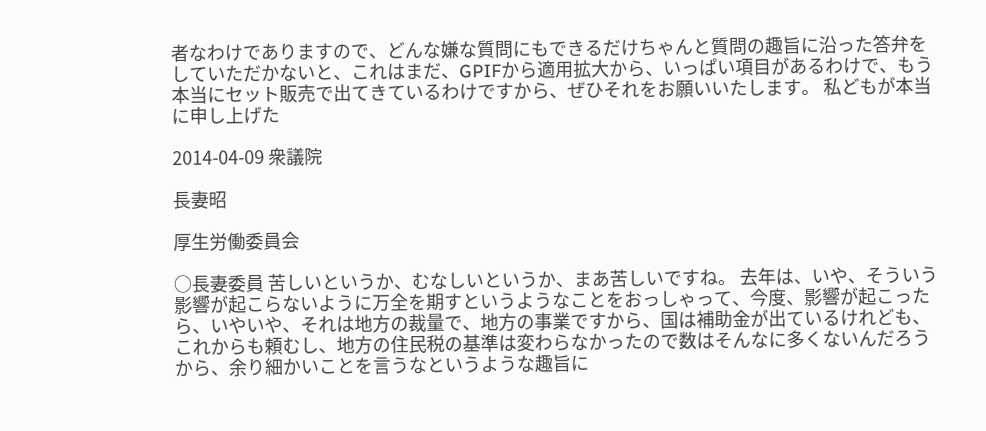者なわけでありますので、どんな嫌な質問にもできるだけちゃんと質問の趣旨に沿った答弁をしていただかないと、これはまだ、GPIFから適用拡大から、いっぱい項目があるわけで、もう本当にセット販売で出てきているわけですから、ぜひそれをお願いいたします。 私どもが本当に申し上げた

2014-04-09 衆議院

長妻昭

厚生労働委員会

○長妻委員 苦しいというか、むなしいというか、まあ苦しいですね。 去年は、いや、そういう影響が起こらないように万全を期すというようなことをおっしゃって、今度、影響が起こったら、いやいや、それは地方の裁量で、地方の事業ですから、国は補助金が出ているけれども、これからも頼むし、地方の住民税の基準は変わらなかったので数はそんなに多くないんだろうから、余り細かいことを言うなというような趣旨に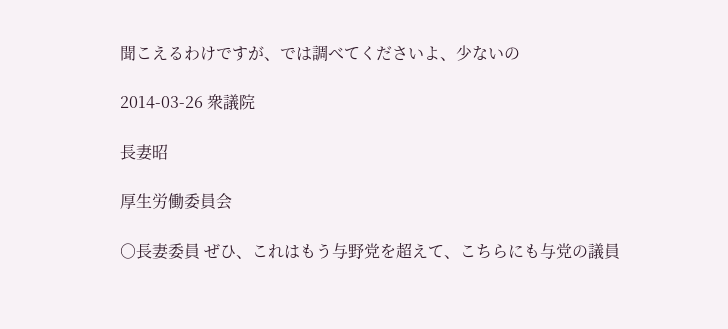聞こえるわけですが、では調べてくださいよ、少ないの

2014-03-26 衆議院

長妻昭

厚生労働委員会

○長妻委員 ぜひ、これはもう与野党を超えて、こちらにも与党の議員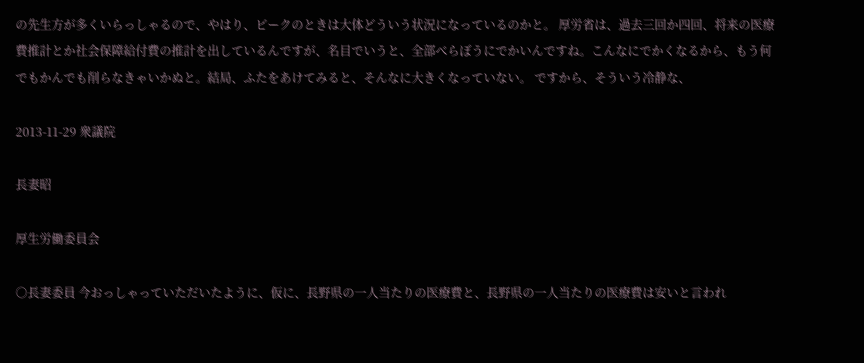の先生方が多くいらっしゃるので、やはり、ピークのときは大体どういう状況になっているのかと。 厚労省は、過去三回か四回、将来の医療費推計とか社会保障給付費の推計を出しているんですが、名目でいうと、全部べらぼうにでかいんですね。こんなにでかくなるから、もう何でもかんでも削らなきゃいかぬと。結局、ふたをあけてみると、そんなに大きくなっていない。 ですから、そういう冷静な、

2013-11-29 衆議院

長妻昭

厚生労働委員会

○長妻委員 今おっしゃっていただいたように、仮に、長野県の一人当たりの医療費と、長野県の一人当たりの医療費は安いと言われ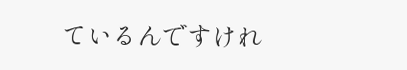ているんですけれ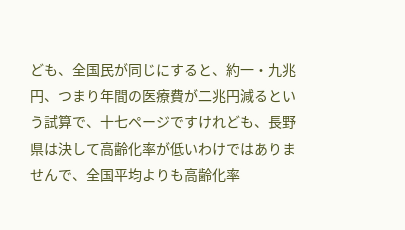ども、全国民が同じにすると、約一・九兆円、つまり年間の医療費が二兆円減るという試算で、十七ページですけれども、長野県は決して高齢化率が低いわけではありませんで、全国平均よりも高齢化率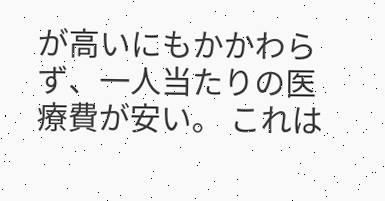が高いにもかかわらず、一人当たりの医療費が安い。 これは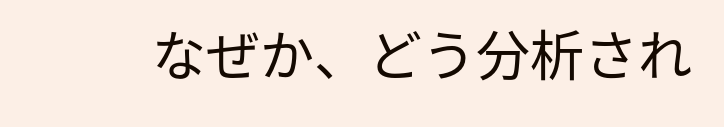なぜか、どう分析され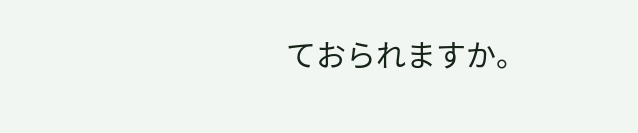ておられますか。